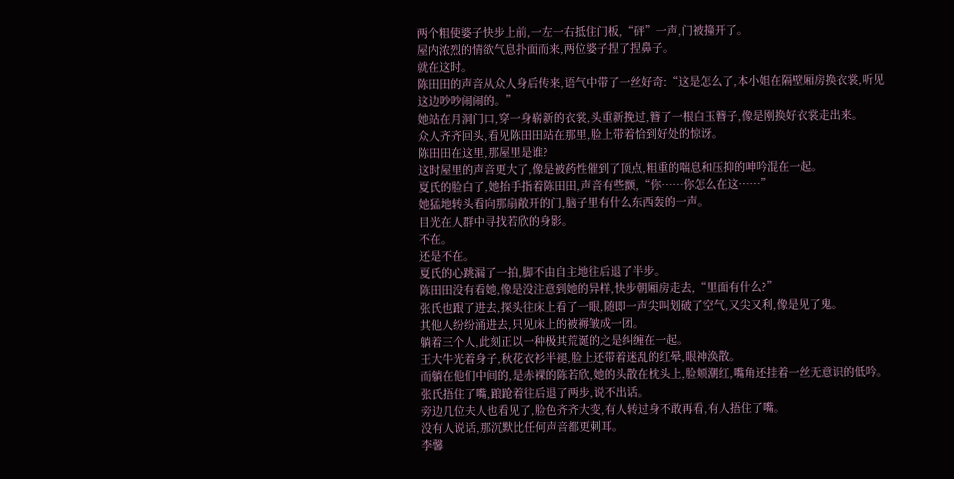两个粗使婆子快步上前,一左一右抵住门板,“砰”一声,门被撞开了。
屋内浓烈的情欲气息扑面而来,两位婆子捏了捏鼻子。
就在这时。
陈田田的声音从众人身后传来,语气中带了一丝好奇:“这是怎么了,本小姐在隔壁厢房换衣裳,听见这边吵吵闹闹的。”
她站在月洞门口,穿一身崭新的衣裳,头重新挽过,簪了一根白玉簪子,像是刚换好衣裳走出来。
众人齐齐回头,看见陈田田站在那里,脸上带着恰到好处的惊讶。
陈田田在这里,那屋里是谁?
这时屋里的声音更大了,像是被药性催到了顶点,粗重的喘息和压抑的呻吟混在一起。
夏氏的脸白了,她抬手指着陈田田,声音有些颤,“你……你怎么在这……”
她猛地转头看向那扇敞开的门,脑子里有什么东西轰的一声。
目光在人群中寻找若欣的身影。
不在。
还是不在。
夏氏的心跳漏了一拍,脚不由自主地往后退了半步。
陈田田没有看她,像是没注意到她的异样,快步朝厢房走去,“里面有什么?”
张氏也跟了进去,探头往床上看了一眼,随即一声尖叫划破了空气,又尖又利,像是见了鬼。
其他人纷纷涌进去,只见床上的被褥皱成一团。
躺着三个人,此刻正以一种极其荒诞的之是纠缠在一起。
王大牛光着身子,秋花衣衫半褪,脸上还带着迷乱的红晕,眼神涣散。
而躺在他们中间的,是赤裸的陈若欣,她的头散在枕头上,脸颊潮红,嘴角还挂着一丝无意识的低吟。
张氏捂住了嘴,踉跄着往后退了两步,说不出话。
旁边几位夫人也看见了,脸色齐齐大变,有人转过身不敢再看,有人捂住了嘴。
没有人说话,那沉默比任何声音都更刺耳。
李馨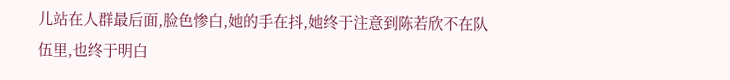儿站在人群最后面,脸色惨白,她的手在抖,她终于注意到陈若欣不在队伍里,也终于明白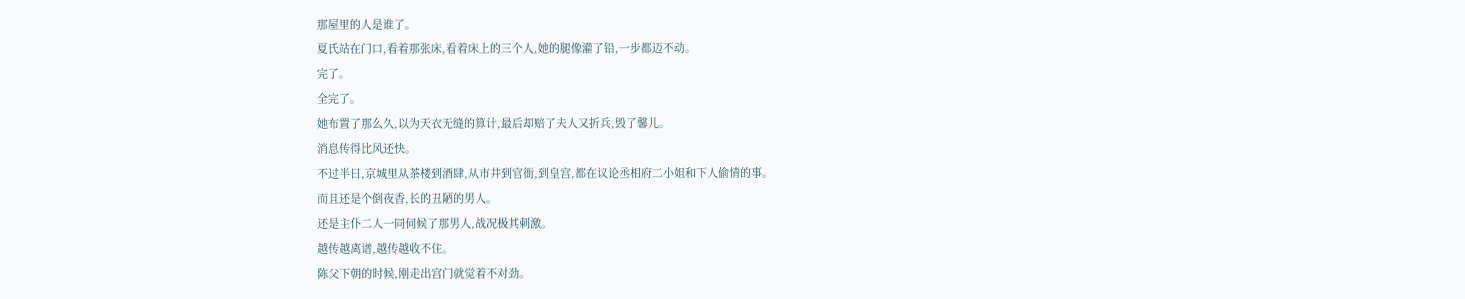那屋里的人是谁了。
夏氏站在门口,看着那张床,看着床上的三个人,她的腿像灌了铅,一步都迈不动。
完了。
全完了。
她布置了那么久,以为天衣无缝的算计,最后却赔了夫人又折兵,毁了馨儿。
消息传得比风还快。
不过半日,京城里从茶楼到酒肆,从市井到官衙,到皇宫,都在议论丞相府二小姐和下人偷情的事。
而且还是个倒夜香,长的丑陋的男人。
还是主仆二人一同伺候了那男人,战况极其刺激。
越传越离谱,越传越收不住。
陈父下朝的时候,刚走出宫门就觉着不对劲。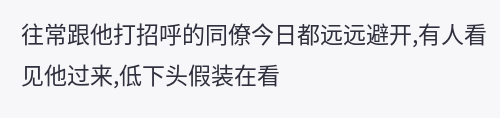往常跟他打招呼的同僚今日都远远避开,有人看见他过来,低下头假装在看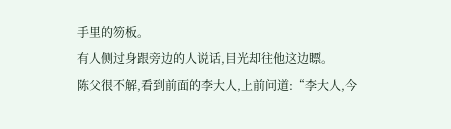手里的笏板。
有人侧过身跟旁边的人说话,目光却往他这边瞟。
陈父很不解,看到前面的李大人,上前问道:“李大人,今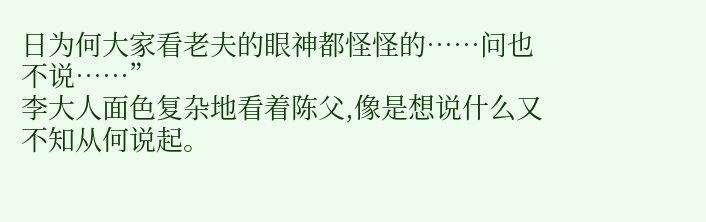日为何大家看老夫的眼神都怪怪的……问也不说……”
李大人面色复杂地看着陈父,像是想说什么又不知从何说起。